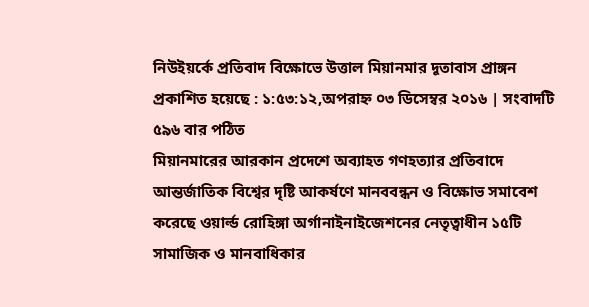নিউইয়র্কে প্রতিবাদ বিক্ষোভে উত্তাল মিয়ানমার দূতাবাস প্রাঙ্গন
প্রকাশিত হয়েছে : ১:৫৩:১২,অপরাহ্ন ০৩ ডিসেম্বর ২০১৬ | সংবাদটি ৫৯৬ বার পঠিত
মিয়ানমারের আরকান প্রদেশে অব্যাহত গণহত্যার প্রতিবাদে আন্তর্জাতিক বিশ্বের দৃষ্টি আকর্ষণে মানববন্ধন ও বিক্ষোভ সমাবেশ করেছে ওয়ার্ল্ড রোহিঙ্গা অর্গানাইনাইজেশনের নেতৃত্বাধীন ১৫টি সামাজিক ও মানবাধিকার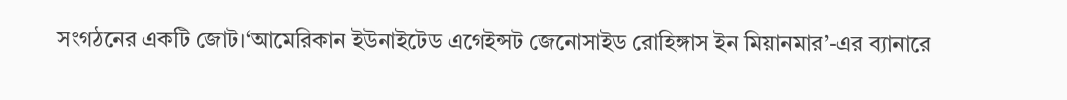সংগঠনের একটি জোট।‘আমেরিকান ইউনাইটেড এগেইন্সট জেনোসাইড রোহিঙ্গাস ইন মিয়ানমার’-এর ব্যানারে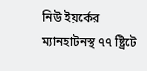নিউ ইয়র্কের ম্যানহাটনস্থ ৭৭ ষ্ট্রিটে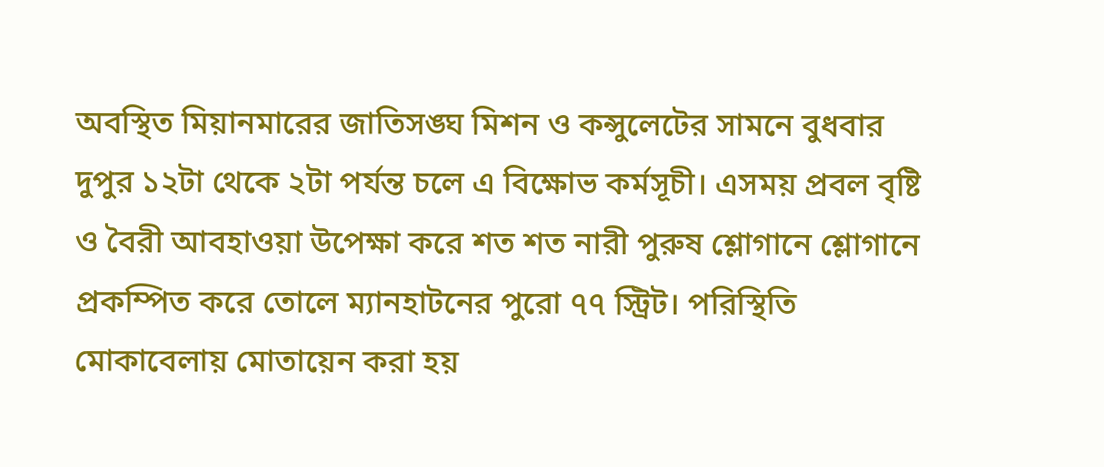অবস্থিত মিয়ানমারের জাতিসঙ্ঘ মিশন ও কন্সুলেটের সামনে বুধবার দুপুর ১২টা থেকে ২টা পর্যন্ত চলে এ বিক্ষোভ কর্মসূচী। এসময় প্রবল বৃষ্টি ও বৈরী আবহাওয়া উপেক্ষা করে শত শত নারী পুরুষ শ্লোগানে শ্লোগানে প্রকম্পিত করে তোলে ম্যানহাটনের পুরো ৭৭ স্ট্রিট। পরিস্থিতি মোকাবেলায় মোতায়েন করা হয়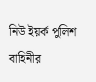নিউ ইয়র্ক পুলিশ বাহিনীর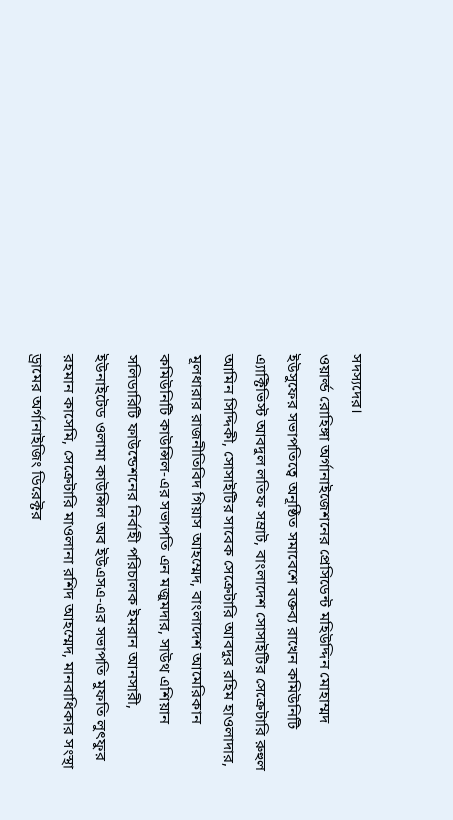সদস্যদের।
ওয়ার্ল্ড রোহিঙ্গা অর্গানাইজেশনের প্রেসিডেন্ট মহিউদ্দিন মোহাম্মদ ইউসুফের সভাপতিত্বে অনূষ্ঠিত সমাবেশে বক্তব্য রাখেন কমিউনিটি এ্যাক্টিভিস্ট আবদুল লতিফ সম্রাট, বাংলাদেশ সোসাইটির সেক্রেটারি রুহুল আমিন সিদ্দিকী, সোসাইটির সাবেক সেক্রেটারি আবদুর রহিম হাওলাদার, মূলধারার রাজনীতিবিদ গিয়াস আহম্মেদ, বাংলাদেশ আমেরিকান কমিউনিটি কাউন্সিল-এর সভাপতি এন মজুমদার, সাউথ এশিয়ান সলিডারিটি ফাউন্ডেশনের নির্বাহী পরিচালক ইমরান আনসারী, ইউনাইটেড ওলামা কাউন্সিল অব ইউএসএ-এর সভাপতি মুফতি লুৎফুর রহমান কাসেমি, সেক্রেটারি মাওলানা রশিদ আহম্মেদ, মানবাধিকার সংস্থা ড্রামের অর্গানাইজিং ডিরেক্টর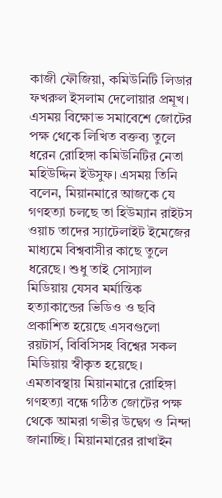কাজী ফৌজিয়া, কমিউনিটি লিডার ফখরুল ইসলাম দেলোয়ার প্রমূখ।
এসময় বিক্ষোভ সমাবেশে জোটের পক্ষ থেকে লিখিত বক্তব্য তুলে ধরেন রোহিঙ্গা কমিউনিটির নেতা মহিউদ্দিন ইউসুফ। এসময় তিনি বলেন, মিয়ানমারে আজকে যে গণহত্যা চলছে তা হিউম্যান রাইটস ওয়াচ তাদের স্যাটেলাইট ইমেজের মাধ্যমে বিশ্ববাসীর কাছে তুলে ধরেছে। শুধু তাই সোস্যাল মিডিয়ায় যেসব মর্মান্তিক হত্যাকান্ডের ভিডিও ও ছবি প্রকাশিত হয়েছে এসবগুলো রয়টার্স, বিবিসিসহ বিশ্বের সকল মিডিয়ায় স্বীকৃত হয়েছে। এমতাবস্থায় মিয়ানমারে রোহিঙ্গা গণহত্যা বন্ধে গঠিত জোটের পক্ষ থেকে আমরা গভীর উদ্বেগ ও নিন্দা জানাচ্ছি। মিয়ানমারের রাখাইন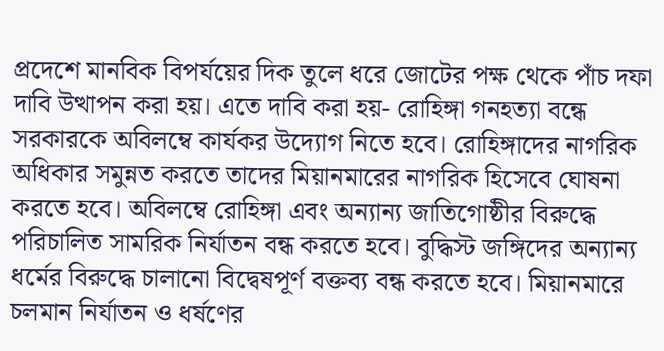প্রদেশে মানবিক বিপর্যয়ের দিক তুলে ধরে জোটের পক্ষ থেকে পাঁচ দফা দাবি উত্থাপন করা হয়। এতে দাবি করা হয়- রোহিঙ্গা গনহত্যা বন্ধে সরকারকে অবিলম্বে কার্যকর উদ্যোগ নিতে হবে। রোহিঙ্গাদের নাগরিক অধিকার সমুন্নত করতে তাদের মিয়ানমারের নাগরিক হিসেবে ঘোষনা করতে হবে। অবিলম্বে রোহিঙ্গা এবং অন্যান্য জাতিগোষ্ঠীর বিরুদ্ধে পরিচালিত সামরিক নির্যাতন বন্ধ করতে হবে। বুদ্ধিস্ট জঙ্গিদের অন্যান্য ধর্মের বিরুদ্ধে চালানো বিদ্বেষপূর্ণ বক্তব্য বন্ধ করতে হবে। মিয়ানমারে চলমান নির্যাতন ও ধর্ষণের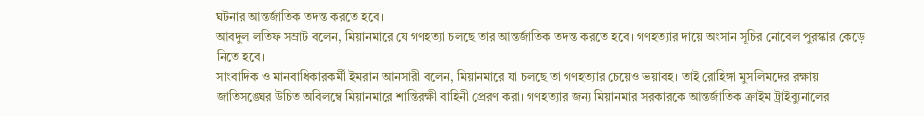ঘটনার আন্তর্জাতিক তদন্ত করতে হবে।
আবদুল লতিফ সম্রাট বলেন, মিয়ানমারে যে গণহত্যা চলছে তার আন্তর্জাতিক তদন্ত করতে হবে। গণহত্যার দায়ে অংসান সূচির নোবেল পুরস্কার কেড়ে নিতে হবে।
সাংবাদিক ও মানবাধিকারকর্মী ইমরান আনসারী বলেন, মিয়ানমারে যা চলছে তা গণহত্যার চেয়েও ভয়াবহ। তাই রোহিঙ্গা মুসলিমদের রক্ষায় জাতিসঙ্ঘের উচিত অবিলম্বে মিয়ানমারে শান্তিরক্ষী বাহিনী প্রেরণ করা। গণহত্যার জন্য মিয়ানমার সরকারকে আন্তর্জাতিক ক্রাইম ট্রাইব্যুনালের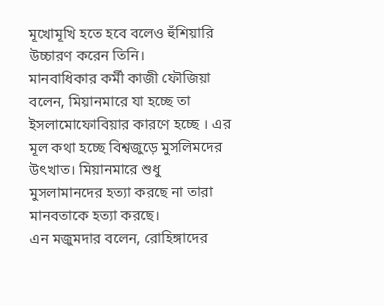মূখোমূখি হতে হবে বলেও হুঁশিয়ারি উচ্চারণ করেন তিনি।
মানবাধিকার কর্মী কাজী ফৌজিয়া বলেন, মিয়ানমারে যা হচ্ছে তা ইসলামোফোবিয়ার কারণে হচ্ছে । এর মূল কথা হচ্ছে বিশ্বজুড়ে মুসলিমদের উৎখাত। মিয়ানমারে শুধু মুসলামানদের হত্যা করছে না তারা মানবতাকে হত্যা করছে।
এন মজুমদার বলেন, রোহিঙ্গাদের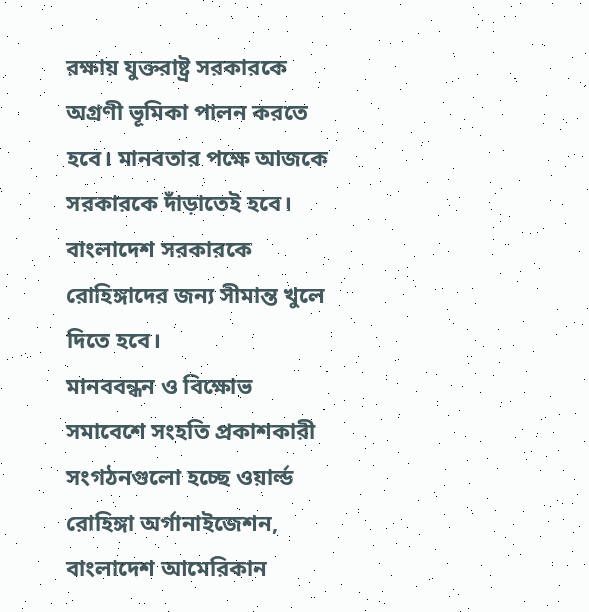রক্ষায় যুক্তরাষ্ট্র সরকারকে অগ্রণী ভূমিকা পালন করতে হবে। মানবতার পক্ষে আজকে সরকারকে দাঁড়াতেই হবে। বাংলাদেশ সরকারকে রোহিঙ্গাদের জন্য সীমান্ত খুলে দিতে হবে।
মানববন্ধন ও বিক্ষোভ সমাবেশে সংহতি প্রকাশকারী সংগঠনগুলো হচ্ছে ওয়ার্ল্ড রোহিঙ্গা অর্গানাইজেশন, বাংলাদেশ আমেরিকান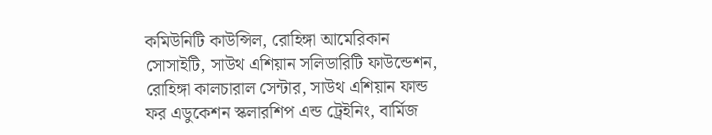কমিউনিটি কাউন্সিল, রোহিঙ্গা আমেরিকান সোসাইটি, সাউথ এশিয়ান সলিডারিটি ফাউন্ডেশন, রোহিঙ্গা কালচারাল সেন্টার, সাউথ এশিয়ান ফান্ড ফর এডুকেশন স্কলারশিপ এন্ড ট্রেইনিং, বার্মিজ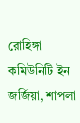রোহিঙ্গা কমিউনিটি ইন জর্জিয়া, শাপলা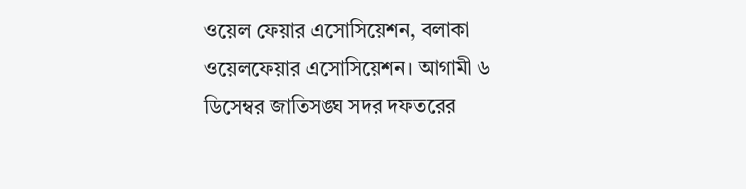ওয়েল ফেয়ার এসোসিয়েশন, বলাকা ওয়েলফেয়ার এসোসিয়েশন। আগামী ৬ ডিসেম্বর জাতিসঙ্ঘ সদর দফতরের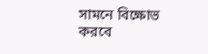সামনে বিক্ষোভ করবে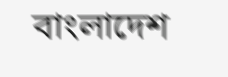বাংলাদেশ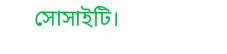সোসাইটি।